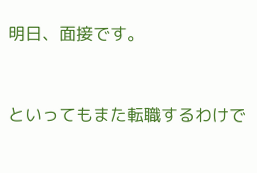明日、面接です。


といってもまた転職するわけで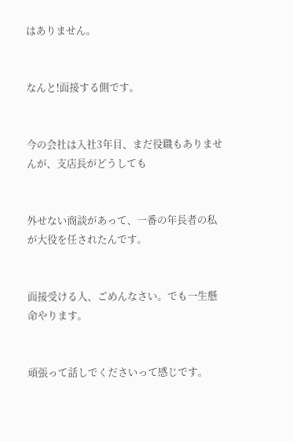はありません。


なんと!面接する側です。


今の会社は入社3年目、まだ役職もありませんが、支店長がどうしても


外せない商談があって、一番の年長者の私が大役を任されたんです。


面接受ける人、ごめんなさい。でも一生懸命やります。


頑張って話しでくださいって感じです。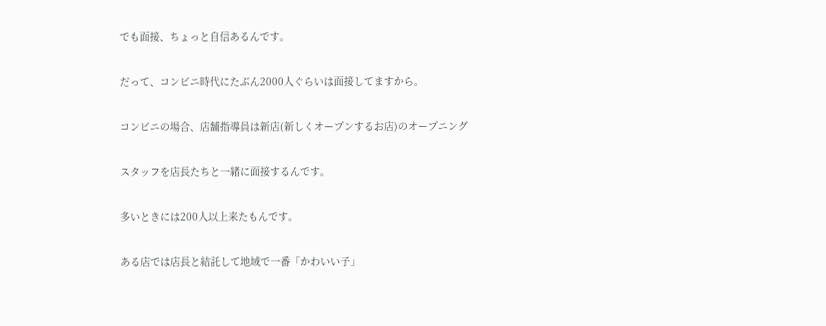でも面接、ちょっと自信あるんです。


だって、コンビニ時代にたぶん2000人ぐらいは面接してますから。


コンビニの場合、店舗指導員は新店(新しくオープンするお店)のオープニング


スタッフを店長たちと一緒に面接するんです。


多いときには200人以上来たもんです。


ある店では店長と結託して地域で一番「かわいい子」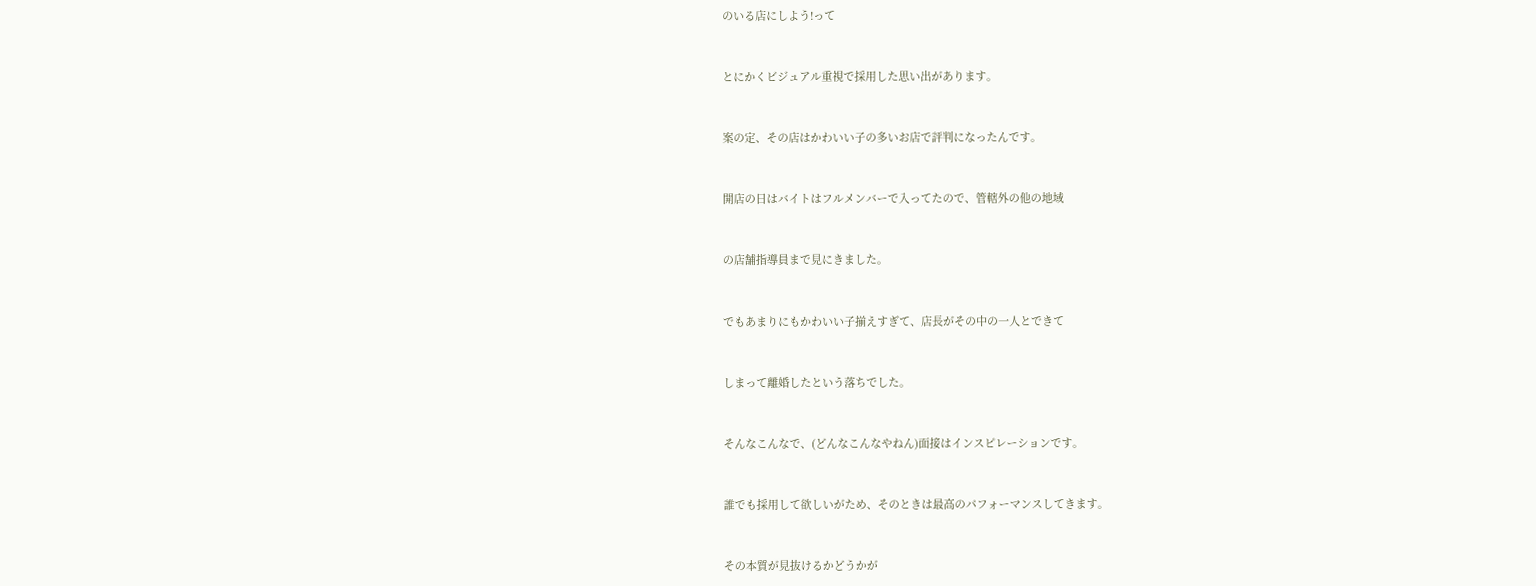のいる店にしよう!って


とにかくビジュアル重視で採用した思い出があります。


案の定、その店はかわいい子の多いお店で評判になったんです。


開店の日はバイトはフルメンバーで入ってたので、管轄外の他の地域


の店舗指導員まで見にきました。


でもあまりにもかわいい子揃えすぎて、店長がその中の一人とできて


しまって離婚したという落ちでした。


そんなこんなで、(どんなこんなやねん)面接はインスピレーションです。


誰でも採用して欲しいがため、そのときは最高のパフォーマンスしてきます。


その本質が見抜けるかどうかが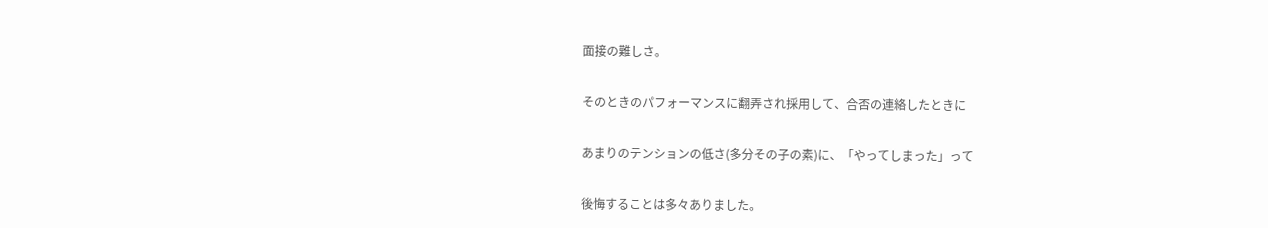面接の難しさ。


そのときのパフォーマンスに翻弄され採用して、合否の連絡したときに


あまりのテンションの低さ(多分その子の素)に、「やってしまった」って


後悔することは多々ありました。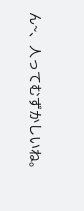ん~、人ってむずかしいね。